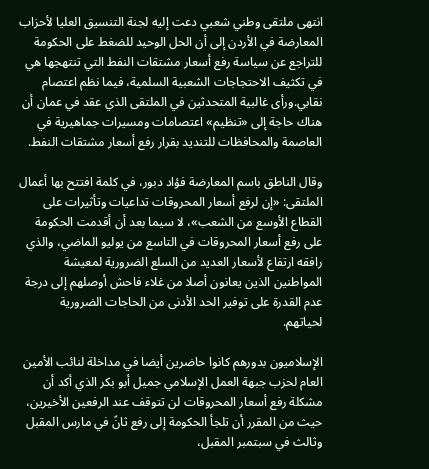انتهى ملتقى وطني شعبي دعت إليه لجنة التنسيق العليا لأحزاب المعارضة في الأردن إلى أن الحل الوحيد للضغط على الحكومة للتراجع عن سياسة رفع أسعار مشتقات النفط التي تنتهجها هي في تكثيف الاحتجاجات الشعبية السلمية، فيما نظم اعتصام نقابي.ورأى غالبية المتحدثين في الملتقى الذي عقد في عمان أن هناك حاجة إلى «تنظيم» اعتصامات ومسيرات جماهيرية في العاصمة والمحافظات للتنديد بقرار رفع أسعار مشتقات النفط.

وقال الناطق باسم المعارضة فؤاد دبور، في كلمة افتتح بها أعمال الملتقى: «إن لرفع أسعار المحروقات تداعيات وتأثيرات على القطاع الأوسع من الشعب»، لا سيما بعد أن أقدمت الحكومة على رفع أسعار المحروقات في التاسع من يوليو الماضي، والذي رافقه ارتفاع لأسعار العديد من السلع الضرورية لمعيشة المواطنين الذين يعانون أصلا من غلاء فاحش أوصلهم إلى درجة عدم القدرة على توفير الحد الأدنى من الحاجات الضرورية لحياتهم.

الإسلاميون بدورهم كانوا حاضرين أيضا في مداخلة لنائب الأمين العام لحزب جبهة العمل الإسلامي جميل أبو بكر الذي أكد أن مشكلة رفع أسعار المحروقات لن تتوقف عند الرفعين الأخيرين، حيث من المقرر أن تلجأ الحكومة إلى رفع ثانً في مارس المقبل وثالث في سبتمبر المقبل،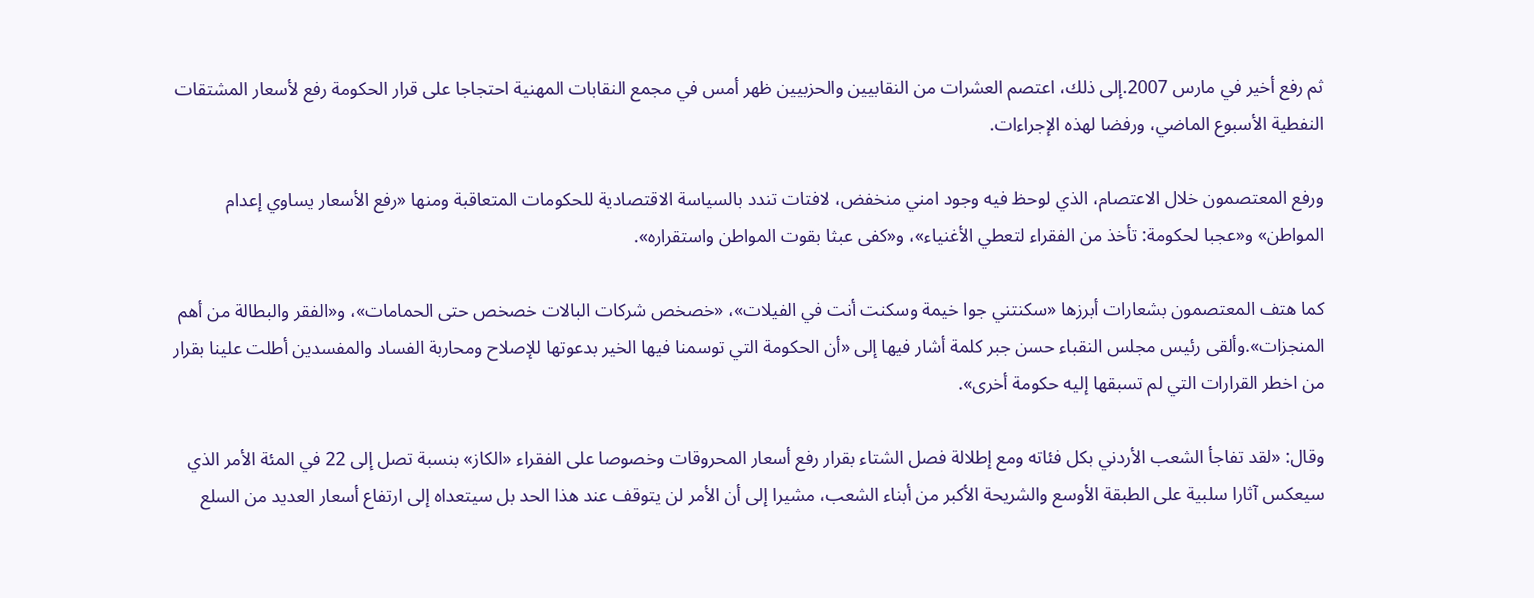ثم رفع أخير في مارس 2007.إلى ذلك، اعتصم العشرات من النقابيين والحزبيين ظهر أمس في مجمع النقابات المهنية احتجاجا على قرار الحكومة رفع لأسعار المشتقات النفطية الأسبوع الماضي، ورفضا لهذه الإجراءات.

ورفع المعتصمون خلال الاعتصام، الذي لوحظ فيه وجود امني منخفض، لافتات تندد بالسياسة الاقتصادية للحكومات المتعاقبة ومنها «رفع الأسعار يساوي إعدام المواطن» و«عجبا لحكومة: تأخذ من الفقراء لتعطي الأغنياء»، و«كفى عبثا بقوت المواطن واستقراره».

كما هتف المعتصمون بشعارات أبرزها «سكنتني جوا خيمة وسكنت أنت في الفيلات»، «خصخص شركات البالات خصخص حتى الحمامات»، و«الفقر والبطالة من أهم المنجزات».وألقى رئيس مجلس النقباء حسن جبر كلمة أشار فيها إلى «أن الحكومة التي توسمنا فيها الخير بدعوتها للإصلاح ومحاربة الفساد والمفسدين أطلت علينا بقرار من اخطر القرارات التي لم تسبقها إليه حكومة أخرى».

وقال: «لقد تفاجأ الشعب الأردني بكل فئاته ومع إطلالة فصل الشتاء بقرار رفع أسعار المحروقات وخصوصا على الفقراء «الكاز» بنسبة تصل إلى 22 في المئة الأمر الذي سيعكس آثارا سلبية على الطبقة الأوسع والشريحة الأكبر من أبناء الشعب، مشيرا إلى أن الأمر لن يتوقف عند هذا الحد بل سيتعداه إلى ارتفاع أسعار العديد من السلع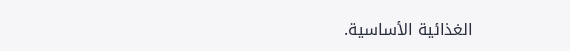الغذائية الأساسية.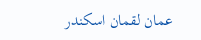عمان لقمان اسكندر